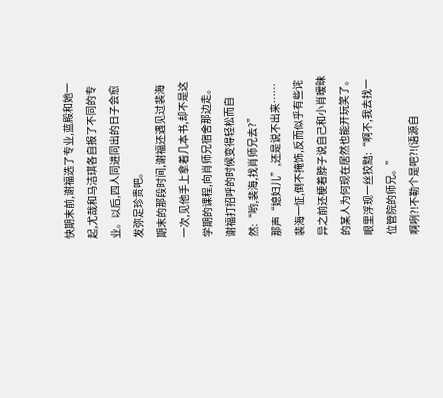快期末前,谢福选了专业,蓝殿和她一起,尤哉和马洁琪各自报了不同的专业。以后,四人同进同出的日子会愈发弥足珍贵吧。
期末的那段时间,谢福还遇见过裴海一次,见他手上拿着几本书,却不是这学期的课程,向肖师兄宿舍那边走。谢福打招呼的时候变得轻松而自然:“哟,裴海,找肖师兄去?”
那声“媳妇儿”,还是说不出来……
裴海一怔,倒不掩饰,反而似乎有些诧异之前还梗着脖子说自己和小肖暧昧的某人为何现在居然也能开玩笑了。
眼里浮现一丝狡黠:“啊不,我去找一位管院的师兄。”
啊咧?!不勒个是吧?!(语源自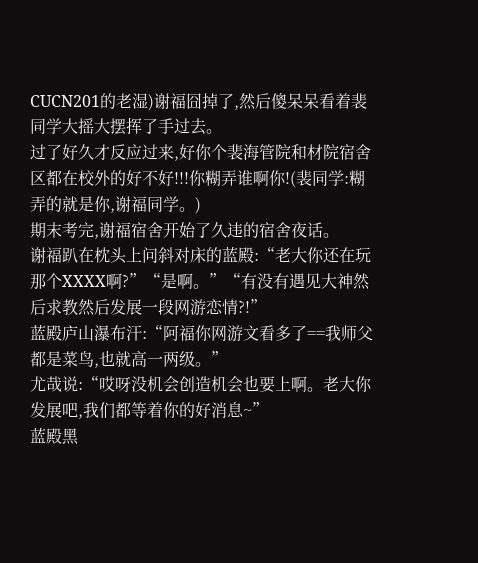CUCN201的老湿)谢福囧掉了,然后傻呆呆看着裴同学大摇大摆挥了手过去。
过了好久才反应过来,好你个裴海管院和材院宿舍区都在校外的好不好!!!你糊弄谁啊你!(裴同学:糊弄的就是你,谢福同学。)
期末考完,谢福宿舍开始了久违的宿舍夜话。
谢福趴在枕头上问斜对床的蓝殿:“老大你还在玩那个XXXX啊?”“是啊。”“有没有遇见大神然后求教然后发展一段网游恋情?!”
蓝殿庐山瀑布汗:“阿福你网游文看多了==我师父都是菜鸟,也就高一两级。”
尤哉说:“哎呀没机会创造机会也要上啊。老大你发展吧,我们都等着你的好消息~”
蓝殿黑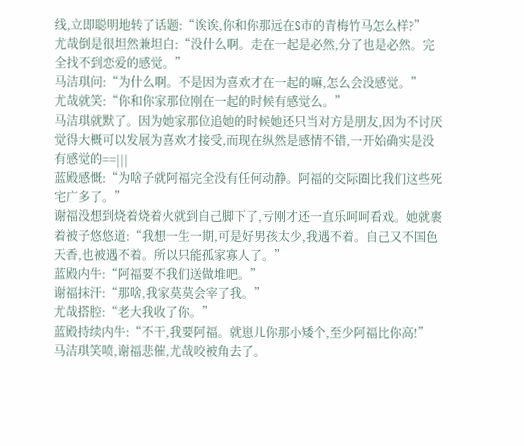线,立即聪明地转了话题:“诶诶,你和你那远在S市的青梅竹马怎么样?”
尤哉倒是很坦然兼坦白:“没什么啊。走在一起是必然,分了也是必然。完全找不到恋爱的感觉。”
马洁琪问:“为什么啊。不是因为喜欢才在一起的嘛,怎么会没感觉。”
尤哉就笑:“你和你家那位刚在一起的时候有感觉么。”
马洁琪就默了。因为她家那位追她的时候她还只当对方是朋友,因为不讨厌觉得大概可以发展为喜欢才接受,而现在纵然是感情不错,一开始确实是没有感觉的==|||
蓝殿感慨:“为啥子就阿福完全没有任何动静。阿福的交际圈比我们这些死宅广多了。”
谢福没想到烧着烧着火就到自己脚下了,亏刚才还一直乐呵呵看戏。她就裹着被子悠悠道:“我想一生一期,可是好男孩太少,我遇不着。自己又不国色天香,也被遇不着。所以只能孤家寡人了。”
蓝殿内牛:“阿福要不我们送做堆吧。”
谢福抹汗:“那啥,我家莫莫会宰了我。”
尤哉搭腔:“老大我收了你。”
蓝殿持续内牛:“不干,我要阿福。就崽儿你那小矮个,至少阿福比你高!”
马洁琪笑喷,谢福悲催,尤哉咬被角去了。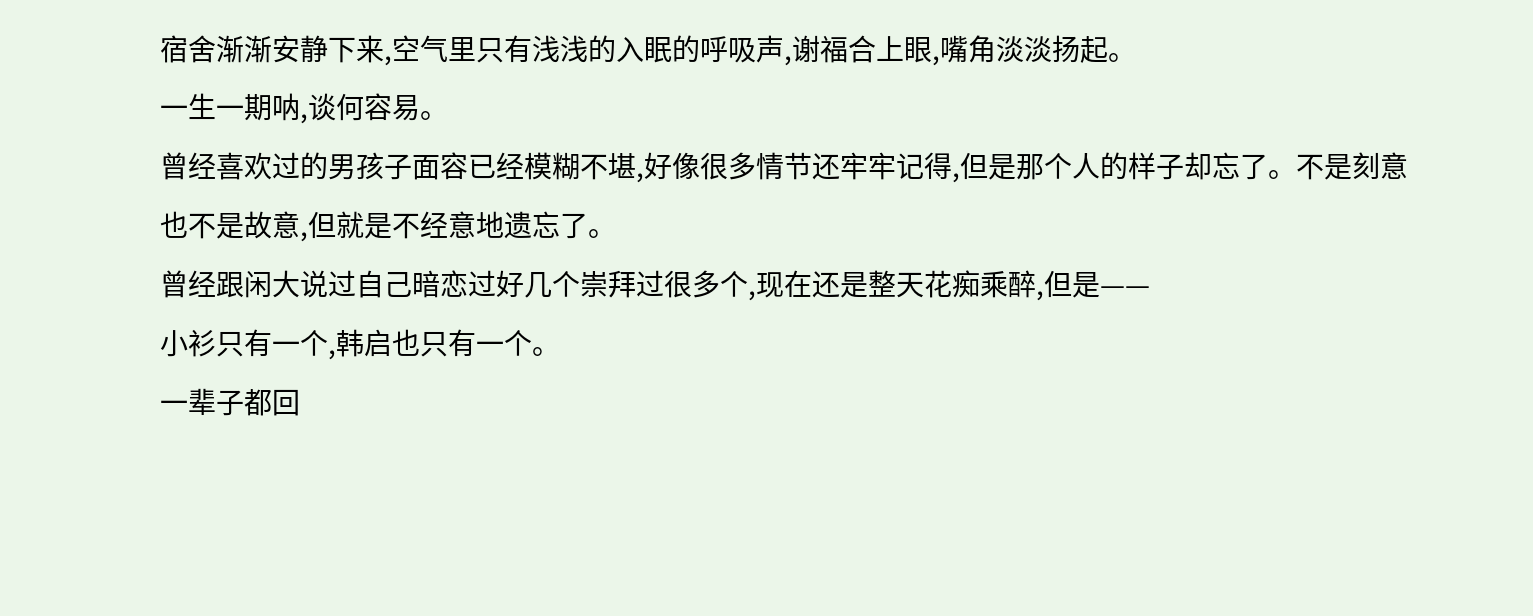宿舍渐渐安静下来,空气里只有浅浅的入眠的呼吸声,谢福合上眼,嘴角淡淡扬起。
一生一期呐,谈何容易。
曾经喜欢过的男孩子面容已经模糊不堪,好像很多情节还牢牢记得,但是那个人的样子却忘了。不是刻意也不是故意,但就是不经意地遗忘了。
曾经跟闲大说过自己暗恋过好几个崇拜过很多个,现在还是整天花痴乘醉,但是——
小衫只有一个,韩启也只有一个。
一辈子都回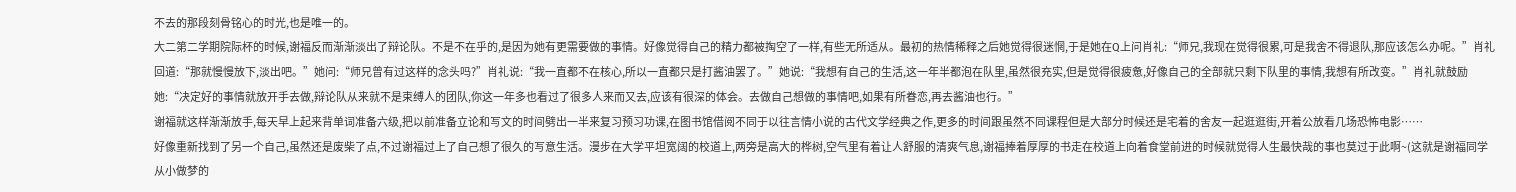不去的那段刻骨铭心的时光,也是唯一的。
大二第二学期院际杯的时候,谢福反而渐渐淡出了辩论队。不是不在乎的,是因为她有更需要做的事情。好像觉得自己的精力都被掏空了一样,有些无所适从。最初的热情稀释之后她觉得很迷惘,于是她在Q上问肖礼:“师兄,我现在觉得很累,可是我舍不得退队,那应该怎么办呢。”肖礼回道:“那就慢慢放下,淡出吧。”她问:“师兄曾有过这样的念头吗?”肖礼说:“我一直都不在核心,所以一直都只是打酱油罢了。”她说:“我想有自己的生活,这一年半都泡在队里,虽然很充实,但是觉得很疲惫,好像自己的全部就只剩下队里的事情,我想有所改变。”肖礼就鼓励她:“决定好的事情就放开手去做,辩论队从来就不是束缚人的团队,你这一年多也看过了很多人来而又去,应该有很深的体会。去做自己想做的事情吧,如果有所眷恋,再去酱油也行。”
谢福就这样渐渐放手,每天早上起来背单词准备六级,把以前准备立论和写文的时间劈出一半来复习预习功课,在图书馆借阅不同于以往言情小说的古代文学经典之作,更多的时间跟虽然不同课程但是大部分时候还是宅着的舍友一起逛逛街,开着公放看几场恐怖电影……
好像重新找到了另一个自己,虽然还是废柴了点,不过谢福过上了自己想了很久的写意生活。漫步在大学平坦宽阔的校道上,两旁是高大的桦树,空气里有着让人舒服的清爽气息,谢福捧着厚厚的书走在校道上向着食堂前进的时候就觉得人生最快哉的事也莫过于此啊~(这就是谢福同学从小做梦的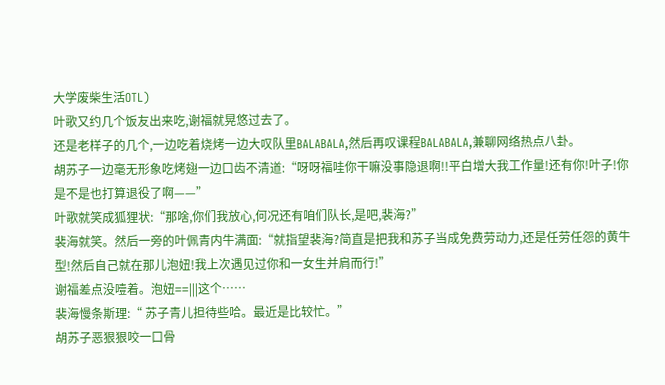大学废柴生活OTL)
叶歌又约几个饭友出来吃,谢福就晃悠过去了。
还是老样子的几个,一边吃着烧烤一边大叹队里BALABALA,然后再叹课程BALABALA,兼聊网络热点八卦。
胡苏子一边毫无形象吃烤翅一边口齿不清道:“呀呀福哇你干嘛没事隐退啊!!平白增大我工作量!还有你!叶子!你是不是也打算退役了啊——”
叶歌就笑成狐狸状:“那啥,你们我放心,何况还有咱们队长,是吧,裴海?”
裴海就笑。然后一旁的叶佩青内牛满面:“就指望裴海?简直是把我和苏子当成免费劳动力,还是任劳任怨的黄牛型!然后自己就在那儿泡妞!我上次遇见过你和一女生并肩而行!”
谢福差点没噎着。泡妞==|||这个……
裴海慢条斯理:“ 苏子青儿担待些哈。最近是比较忙。”
胡苏子恶狠狠咬一口骨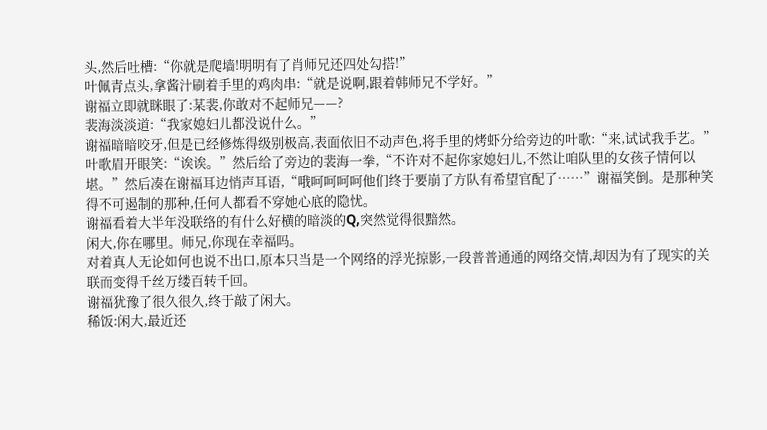头,然后吐槽:“你就是爬墙!明明有了肖师兄还四处勾搭!”
叶佩青点头,拿酱汁刷着手里的鸡肉串:“就是说啊,跟着韩师兄不学好。”
谢福立即就眯眼了:某裴,你敢对不起师兄——?
裴海淡淡道:“我家媳妇儿都没说什么。”
谢福暗暗咬牙,但是已经修炼得级别极高,表面依旧不动声色,将手里的烤虾分给旁边的叶歌:“来,试试我手艺。”
叶歌眉开眼笑:“诶诶。”然后给了旁边的裴海一拳,“不许对不起你家媳妇儿,不然让咱队里的女孩子情何以堪。”然后凑在谢福耳边悄声耳语,“哦呵呵呵呵他们终于要崩了方队有希望官配了……”谢福笑倒。是那种笑得不可遏制的那种,任何人都看不穿她心底的隐忧。
谢福看着大半年没联络的有什么好横的暗淡的Q,突然觉得很黯然。
闲大,你在哪里。师兄,你现在幸福吗。
对着真人无论如何也说不出口,原本只当是一个网络的浮光掠影,一段普普通通的网络交情,却因为有了现实的关联而变得千丝万缕百转千回。
谢福犹豫了很久很久,终于敲了闲大。
稀饭:闲大,最近还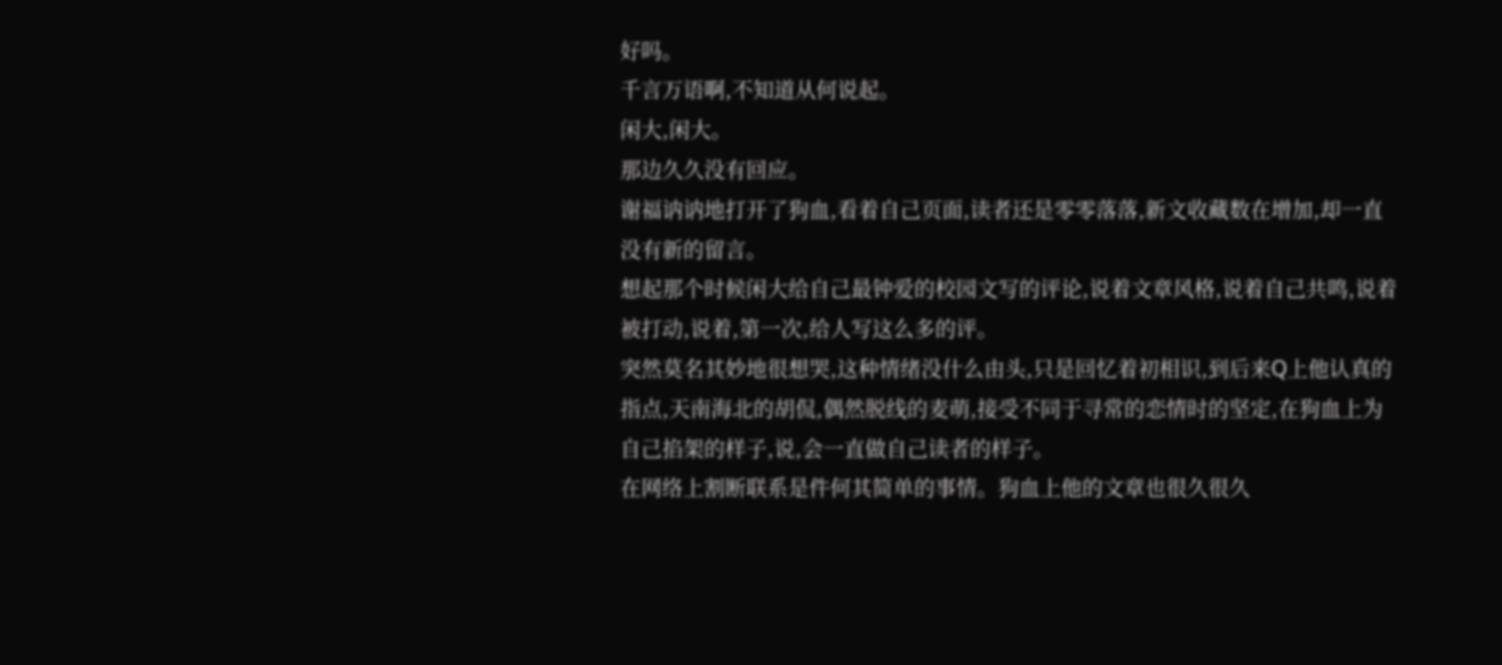好吗。
千言万语啊,不知道从何说起。
闲大,闲大。
那边久久没有回应。
谢福讷讷地打开了狗血,看着自己页面,读者还是零零落落,新文收藏数在增加,却一直没有新的留言。
想起那个时候闲大给自己最钟爱的校园文写的评论,说着文章风格,说着自己共鸣,说着被打动,说着,第一次,给人写这么多的评。
突然莫名其妙地很想哭,这种情绪没什么由头,只是回忆着初相识,到后来Q上他认真的指点,天南海北的胡侃,偶然脱线的麦萌,接受不同于寻常的恋情时的坚定,在狗血上为自己掐架的样子,说,会一直做自己读者的样子。
在网络上割断联系是件何其简单的事情。狗血上他的文章也很久很久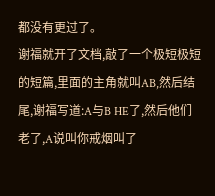都没有更过了。
谢福就开了文档,敲了一个极短极短的短篇,里面的主角就叫AB,然后结尾,谢福写道:A与B HE了,然后他们老了,A说叫你戒烟叫了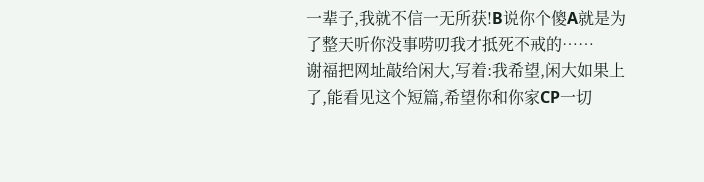一辈子,我就不信一无所获!B说你个傻A就是为了整天听你没事唠叨我才抵死不戒的……
谢福把网址敲给闲大,写着:我希望,闲大如果上了,能看见这个短篇,希望你和你家CP一切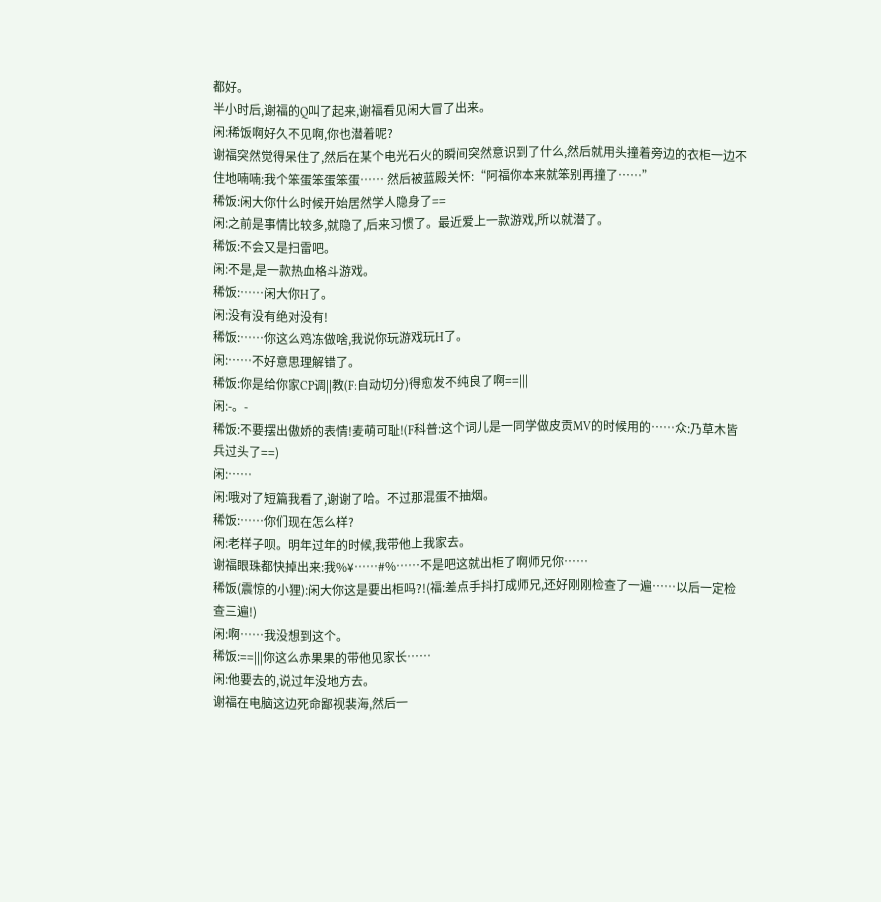都好。
半小时后,谢福的Q叫了起来,谢福看见闲大冒了出来。
闲:稀饭啊好久不见啊,你也潜着呢?
谢福突然觉得呆住了,然后在某个电光石火的瞬间突然意识到了什么,然后就用头撞着旁边的衣柜一边不住地喃喃:我个笨蛋笨蛋笨蛋…… 然后被蓝殿关怀:“阿福你本来就笨别再撞了……”
稀饭:闲大你什么时候开始居然学人隐身了==
闲:之前是事情比较多,就隐了,后来习惯了。最近爱上一款游戏,所以就潜了。
稀饭:不会又是扫雷吧。
闲:不是,是一款热血格斗游戏。
稀饭:……闲大你H了。
闲:没有没有绝对没有!
稀饭:……你这么鸡冻做啥,我说你玩游戏玩H了。
闲:……不好意思理解错了。
稀饭:你是给你家CP调||教(F:自动切分)得愈发不纯良了啊==|||
闲:-。-
稀饭:不要摆出傲娇的表情!麦萌可耻!(F科普:这个词儿是一同学做皮贡MV的时候用的……众:乃草木皆兵过头了==)
闲:……
闲:哦对了短篇我看了,谢谢了哈。不过那混蛋不抽烟。
稀饭:……你们现在怎么样?
闲:老样子呗。明年过年的时候,我带他上我家去。
谢福眼珠都快掉出来:我%¥……#%……不是吧这就出柜了啊师兄你……
稀饭(震惊的小狸):闲大你这是要出柜吗?!(福:差点手抖打成师兄,还好刚刚检查了一遍……以后一定检查三遍!)
闲:啊……我没想到这个。
稀饭:==|||你这么赤果果的带他见家长……
闲:他要去的,说过年没地方去。
谢福在电脑这边死命鄙视裴海,然后一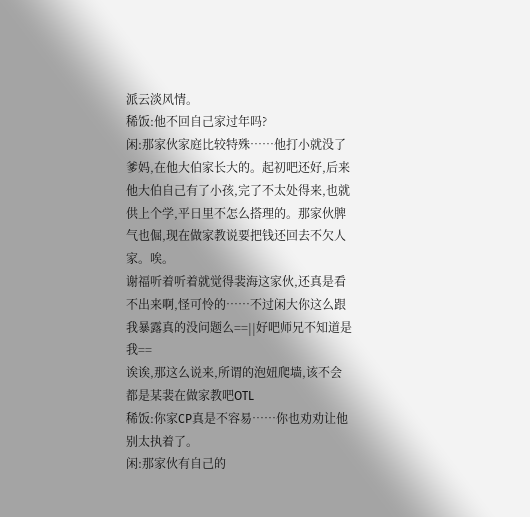派云淡风情。
稀饭:他不回自己家过年吗?
闲:那家伙家庭比较特殊……他打小就没了爹妈,在他大伯家长大的。起初吧还好,后来他大伯自己有了小孩,完了不太处得来,也就供上个学,平日里不怎么搭理的。那家伙脾气也倔,现在做家教说要把钱还回去不欠人家。唉。
谢福听着听着就觉得裴海这家伙,还真是看不出来啊,怪可怜的……不过闲大你这么跟我暴露真的没问题么==||好吧师兄不知道是我==
诶诶,那这么说来,所谓的泡妞爬墙,该不会都是某裴在做家教吧OTL
稀饭:你家CP真是不容易……你也劝劝让他别太执着了。
闲:那家伙有自己的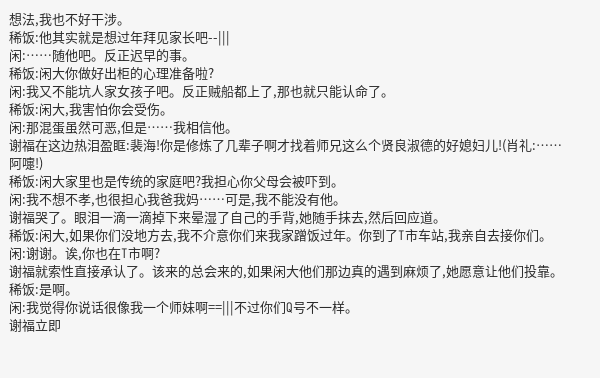想法,我也不好干涉。
稀饭:他其实就是想过年拜见家长吧--|||
闲:……随他吧。反正迟早的事。
稀饭:闲大你做好出柜的心理准备啦?
闲:我又不能坑人家女孩子吧。反正贼船都上了,那也就只能认命了。
稀饭:闲大,我害怕你会受伤。
闲:那混蛋虽然可恶,但是……我相信他。
谢福在这边热泪盈眶:裴海!你是修炼了几辈子啊才找着师兄这么个贤良淑德的好媳妇儿!(肖礼:……阿嚏!)
稀饭:闲大家里也是传统的家庭吧?我担心你父母会被吓到。
闲:我不想不孝,也很担心我爸我妈……可是,我不能没有他。
谢福哭了。眼泪一滴一滴掉下来晕湿了自己的手背,她随手抹去,然后回应道。
稀饭:闲大,如果你们没地方去,我不介意你们来我家蹭饭过年。你到了T市车站,我亲自去接你们。
闲:谢谢。诶,你也在T市啊?
谢福就索性直接承认了。该来的总会来的,如果闲大他们那边真的遇到麻烦了,她愿意让他们投靠。
稀饭:是啊。
闲:我觉得你说话很像我一个师妹啊==|||不过你们Q号不一样。
谢福立即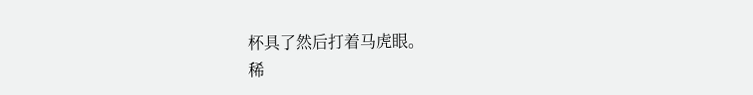杯具了然后打着马虎眼。
稀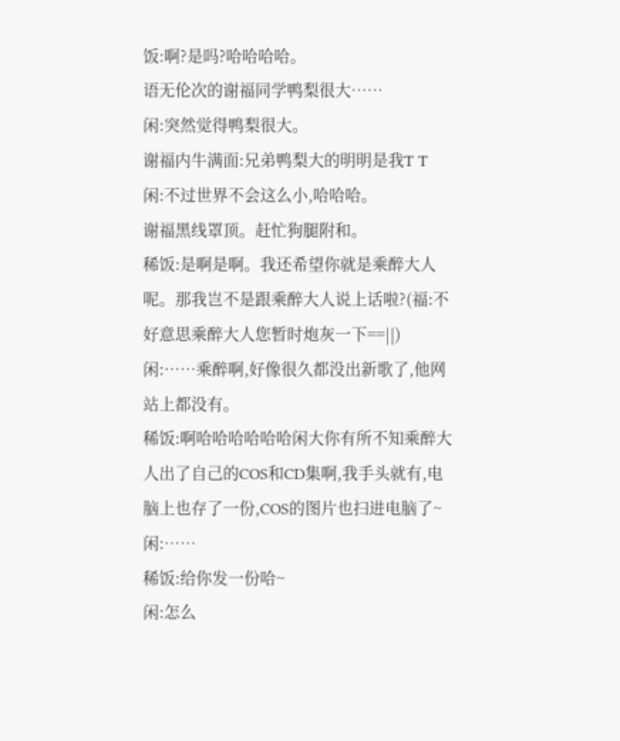饭:啊?是吗?哈哈哈哈。
语无伦次的谢福同学鸭梨很大……
闲:突然觉得鸭梨很大。
谢福内牛满面:兄弟鸭梨大的明明是我T T
闲:不过世界不会这么小,哈哈哈。
谢福黑线罩顶。赶忙狗腿附和。
稀饭:是啊是啊。我还希望你就是乘醉大人呢。那我岂不是跟乘醉大人说上话啦?(福:不好意思乘醉大人您暂时炮灰一下==||)
闲:……乘醉啊,好像很久都没出新歌了,他网站上都没有。
稀饭:啊哈哈哈哈哈哈闲大你有所不知乘醉大人出了自己的COS和CD集啊,我手头就有,电脑上也存了一份,COS的图片也扫进电脑了~
闲:……
稀饭:给你发一份哈~
闲:怎么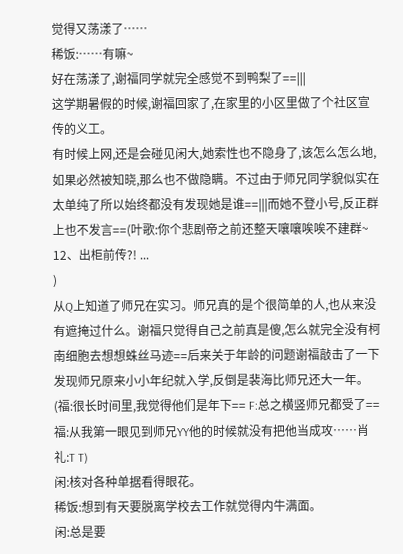觉得又荡漾了……
稀饭:……有嘛~
好在荡漾了,谢福同学就完全感觉不到鸭梨了==|||
这学期暑假的时候,谢福回家了,在家里的小区里做了个社区宣传的义工。
有时候上网,还是会碰见闲大,她索性也不隐身了,该怎么怎么地,如果必然被知晓,那么也不做隐瞒。不过由于师兄同学貌似实在太单纯了所以始终都没有发现她是谁==|||而她不登小号,反正群上也不发言==(叶歌:你个悲剧帝之前还整天嚷嚷唉唉不建群~
12、出柜前传?! ...
)
从Q上知道了师兄在实习。师兄真的是个很简单的人,也从来没有遮掩过什么。谢福只觉得自己之前真是傻,怎么就完全没有柯南细胞去想想蛛丝马迹==后来关于年龄的问题谢福敲击了一下发现师兄原来小小年纪就入学,反倒是裴海比师兄还大一年。(福:很长时间里,我觉得他们是年下== F:总之横竖师兄都受了== 福:从我第一眼见到师兄YY他的时候就没有把他当成攻……肖礼:T T)
闲:核对各种单据看得眼花。
稀饭:想到有天要脱离学校去工作就觉得内牛满面。
闲:总是要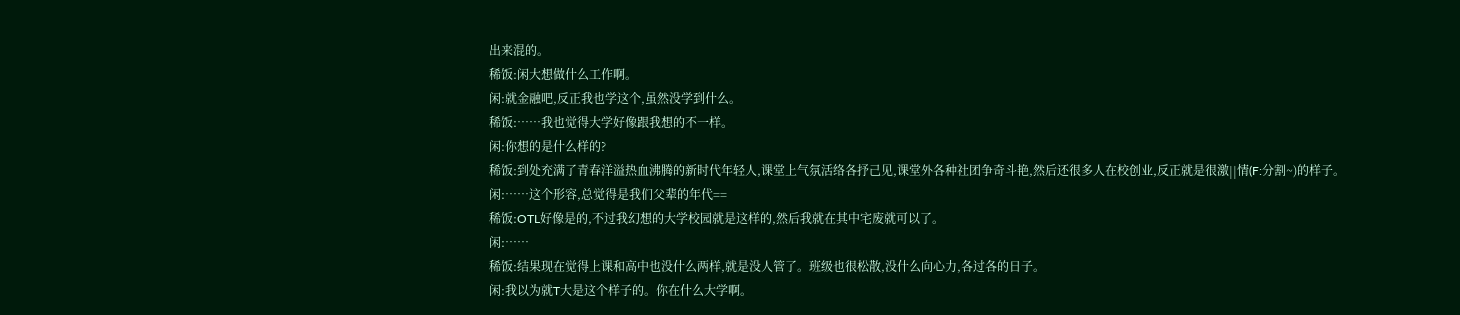出来混的。
稀饭:闲大想做什么工作啊。
闲:就金融吧,反正我也学这个,虽然没学到什么。
稀饭:……我也觉得大学好像跟我想的不一样。
闲:你想的是什么样的?
稀饭:到处充满了青春洋溢热血沸腾的新时代年轻人,课堂上气氛活络各抒己见,课堂外各种社团争奇斗艳,然后还很多人在校创业,反正就是很激||情(F:分割~)的样子。
闲:……这个形容,总觉得是我们父辈的年代==
稀饭:OTL好像是的,不过我幻想的大学校园就是这样的,然后我就在其中宅废就可以了。
闲:……
稀饭:结果现在觉得上课和高中也没什么两样,就是没人管了。班级也很松散,没什么向心力,各过各的日子。
闲:我以为就T大是这个样子的。你在什么大学啊。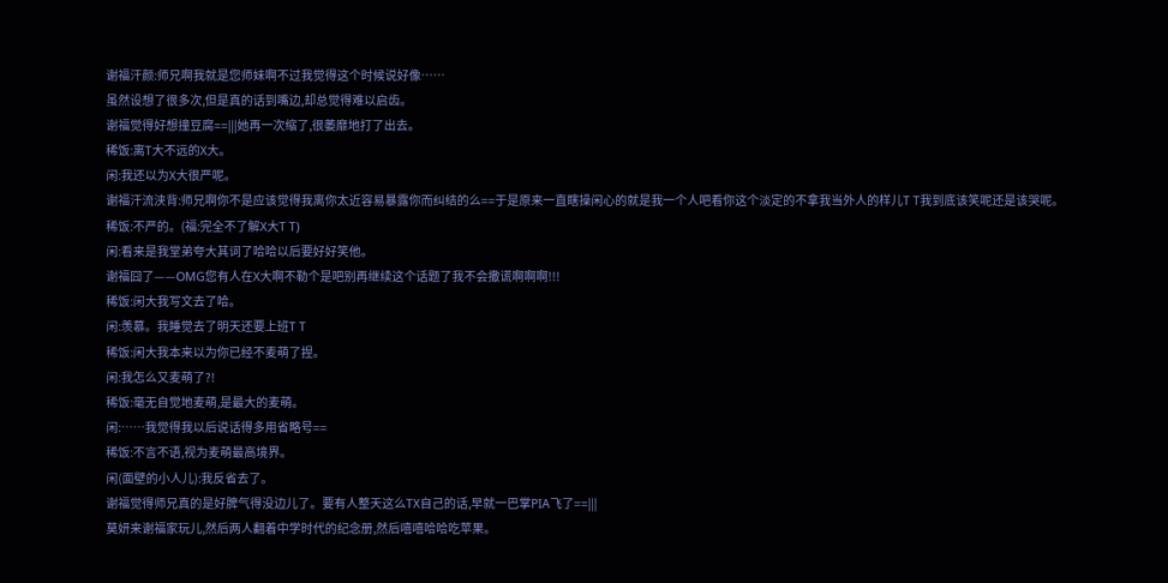谢福汗颜:师兄啊我就是您师妹啊不过我觉得这个时候说好像……
虽然设想了很多次,但是真的话到嘴边,却总觉得难以启齿。
谢福觉得好想撞豆腐==|||她再一次缩了,很萎靡地打了出去。
稀饭:离T大不远的X大。
闲:我还以为X大很严呢。
谢福汗流浃背:师兄啊你不是应该觉得我离你太近容易暴露你而纠结的么==于是原来一直瞎操闲心的就是我一个人吧看你这个淡定的不拿我当外人的样儿T T我到底该笑呢还是该哭呢。
稀饭:不严的。(福:完全不了解X大T T)
闲:看来是我堂弟夸大其词了哈哈以后要好好笑他。
谢福囧了——OMG您有人在X大啊不勒个是吧别再继续这个话题了我不会撒谎啊啊啊!!!
稀饭:闲大我写文去了哈。
闲:羡慕。我睡觉去了明天还要上班T T
稀饭:闲大我本来以为你已经不麦萌了捏。
闲:我怎么又麦萌了?!
稀饭:毫无自觉地麦萌,是最大的麦萌。
闲:……我觉得我以后说话得多用省略号==
稀饭:不言不语,视为麦萌最高境界。
闲(面壁的小人儿):我反省去了。
谢福觉得师兄真的是好脾气得没边儿了。要有人整天这么TX自己的话,早就一巴掌PIA飞了==|||
莫妍来谢福家玩儿,然后两人翻着中学时代的纪念册,然后嘻嘻哈哈吃苹果。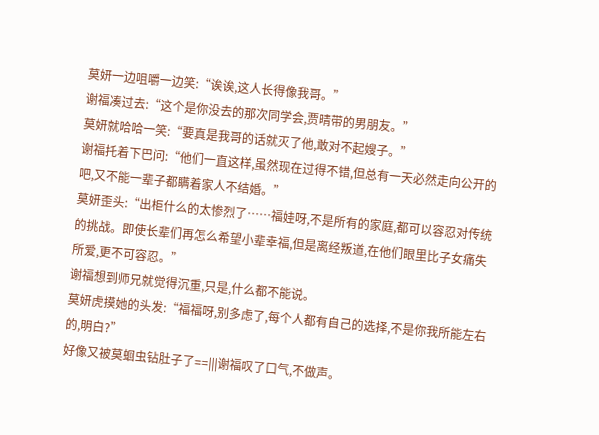莫妍一边咀嚼一边笑:“诶诶,这人长得像我哥。”
谢福凑过去:“这个是你没去的那次同学会,贾晴带的男朋友。”
莫妍就哈哈一笑:“要真是我哥的话就灭了他,敢对不起嫂子。”
谢福托着下巴问:“他们一直这样,虽然现在过得不错,但总有一天必然走向公开的吧,又不能一辈子都瞒着家人不结婚。”
莫妍歪头:“出柜什么的太惨烈了……福娃呀,不是所有的家庭,都可以容忍对传统的挑战。即使长辈们再怎么希望小辈幸福,但是离经叛道,在他们眼里比子女痛失所爱,更不可容忍。”
谢福想到师兄就觉得沉重,只是,什么都不能说。
莫妍虎摸她的头发:“福福呀,别多虑了,每个人都有自己的选择,不是你我所能左右的,明白?”
好像又被莫蛔虫钻肚子了==|||谢福叹了口气,不做声。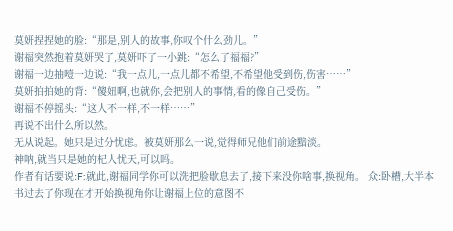莫妍捏捏她的脸:“那是,别人的故事,你叹个什么劲儿。”
谢福突然抱着莫妍哭了,莫妍吓了一小跳:“怎么了福福?”
谢福一边抽噎一边说:“我一点儿,一点儿都不希望,不希望他受到伤,伤害……”
莫妍拍拍她的背:“傻妞啊,也就你,会把别人的事情,看的像自己受伤。”
谢福不停摇头:“这人不一样,不一样……”
再说不出什么所以然。
无从说起。她只是过分忧虑。被莫妍那么一说,觉得师兄他们前途黯淡。
神呐,就当只是她的杞人忧天,可以吗。
作者有话要说:F:就此,谢福同学你可以洗把脸歇息去了,接下来没你啥事,换视角。 众:卧槽,大半本书过去了你现在才开始换视角你让谢福上位的意图不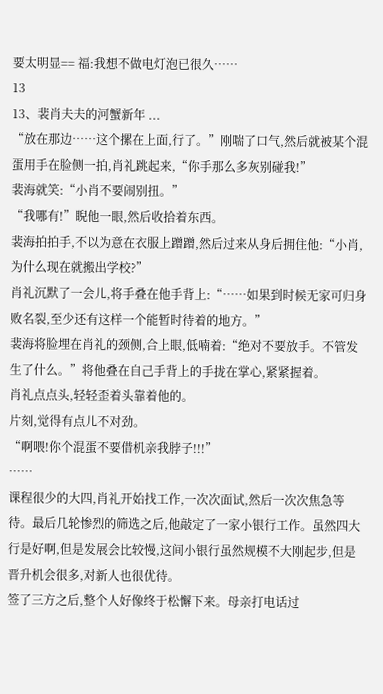要太明显== 福:我想不做电灯泡已很久……
13
13、裴肖夫夫的河蟹新年 ...
“放在那边……这个摞在上面,行了。”刚喘了口气,然后就被某个混蛋用手在脸侧一拍,肖礼跳起来,“你手那么多灰别碰我!”
裴海就笑:“小肖不要闹别扭。”
“我哪有!”睨他一眼,然后收拾着东西。
裴海拍拍手,不以为意在衣服上蹭蹭,然后过来从身后拥住他:“小肖,为什么现在就搬出学校?”
肖礼沉默了一会儿,将手叠在他手背上:“……如果到时候无家可归身败名裂,至少还有这样一个能暂时待着的地方。”
裴海将脸埋在肖礼的颈侧,合上眼,低喃着:“绝对不要放手。不管发生了什么。”将他叠在自己手背上的手拢在掌心,紧紧握着。
肖礼点点头,轻轻歪着头靠着他的。
片刻,觉得有点儿不对劲。
“啊喂!你个混蛋不要借机亲我脖子!!!”
……
课程很少的大四,肖礼开始找工作,一次次面试,然后一次次焦急等待。最后几轮惨烈的筛选之后,他敲定了一家小银行工作。虽然四大行是好啊,但是发展会比较慢,这间小银行虽然规模不大刚起步,但是晋升机会很多,对新人也很优待。
签了三方之后,整个人好像终于松懈下来。母亲打电话过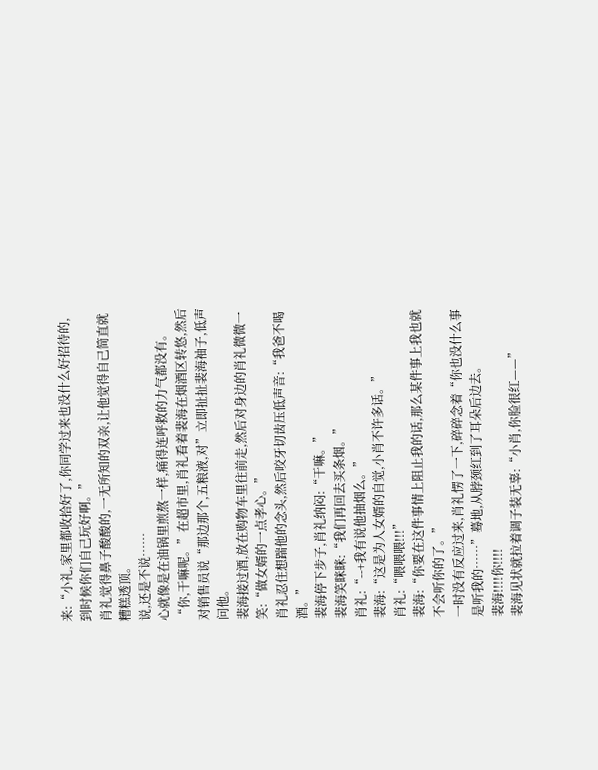来:“小礼,家里都收拾好了,你同学过来也没什么好招待的,到时候你们自己玩好啊。”
肖礼觉得鼻子酸酸的,一无所知的双亲,让他觉得自己简直就糟糕透顶。
说,还是不说……
心就像是在油锅里煎熬一样,痛得连呼救的力气都没有。
“你,干嘛呢。”在超市里,肖礼看着裴海在烟酒区转悠,然后对销售员说“那边那个,五粮液,对”立即扯扯裴海袖子,低声问他。
裴海接过酒,放在购物车里往前走,然后对身边的肖礼微微一笑:“做女婿的一点孝心。”
肖礼忍住想踹他的念头,然后咬牙切齿压低声音:“我爸不喝酒。”
裴海停下步子,肖礼纳闷:“干嘛。”
裴海笑眯眯:“我们再回去买条烟。”
肖礼:“--+我有说他抽烟么。”
裴海:“这是为人女婿的自觉,小肖不许多话。”
肖礼:“喂喂喂!!!”
裴海:“你要在这件事情上阻止我的话,那么某件事上我也就不会听你的了。”
一时没有反应过来,肖礼愣了一下,碎碎念着“你也没什么事是听我的……”蓦地,从脖颈红到了耳朵后边去。
裴海!!!!你!!!!
裴海见状就拉着调子装无辜:“小肖,你脸很红——”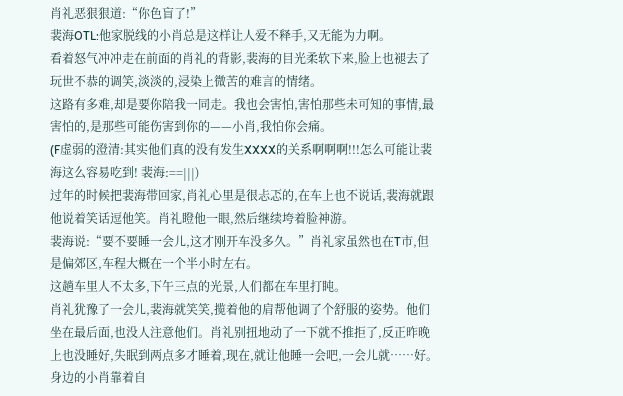肖礼恶狠狠道:“你色盲了!”
裴海OTL:他家脱线的小肖总是这样让人爱不释手,又无能为力啊。
看着怒气冲冲走在前面的肖礼的背影,裴海的目光柔软下来,脸上也褪去了玩世不恭的调笑,淡淡的,浸染上微苦的难言的情绪。
这路有多难,却是要你陪我一同走。我也会害怕,害怕那些未可知的事情,最害怕的,是那些可能伤害到你的——小肖,我怕你会痛。
(F虚弱的澄清:其实他们真的没有发生XXXX的关系啊啊啊!!!怎么可能让裴海这么容易吃到! 裴海:==|||)
过年的时候把裴海带回家,肖礼心里是很忐忑的,在车上也不说话,裴海就跟他说着笑话逗他笑。肖礼瞪他一眼,然后继续垮着脸神游。
裴海说:“要不要睡一会儿,这才刚开车没多久。”肖礼家虽然也在T市,但是偏郊区,车程大概在一个半小时左右。
这趟车里人不太多,下午三点的光景,人们都在车里打盹。
肖礼犹豫了一会儿,裴海就笑笑,揽着他的肩帮他调了个舒服的姿势。他们坐在最后面,也没人注意他们。肖礼别扭地动了一下就不推拒了,反正昨晚上也没睡好,失眠到两点多才睡着,现在,就让他睡一会吧,一会儿就……好。
身边的小肖靠着自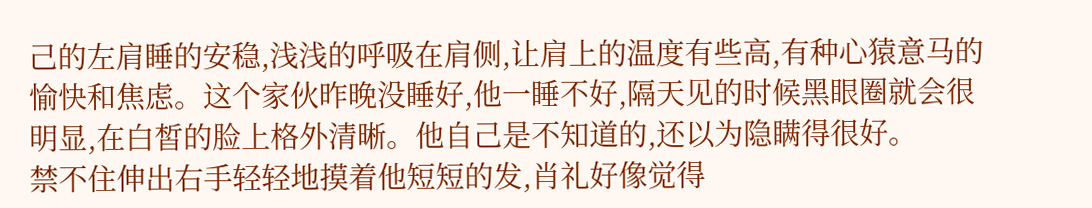己的左肩睡的安稳,浅浅的呼吸在肩侧,让肩上的温度有些高,有种心猿意马的愉快和焦虑。这个家伙昨晚没睡好,他一睡不好,隔天见的时候黑眼圈就会很明显,在白皙的脸上格外清晰。他自己是不知道的,还以为隐瞒得很好。
禁不住伸出右手轻轻地摸着他短短的发,肖礼好像觉得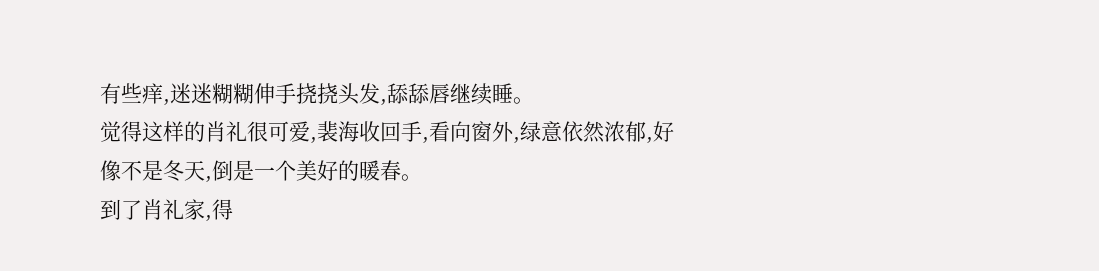有些痒,迷迷糊糊伸手挠挠头发,舔舔唇继续睡。
觉得这样的肖礼很可爱,裴海收回手,看向窗外,绿意依然浓郁,好像不是冬天,倒是一个美好的暖春。
到了肖礼家,得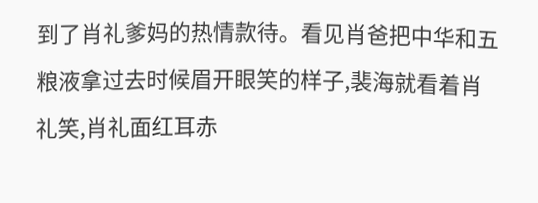到了肖礼爹妈的热情款待。看见肖爸把中华和五粮液拿过去时候眉开眼笑的样子,裴海就看着肖礼笑,肖礼面红耳赤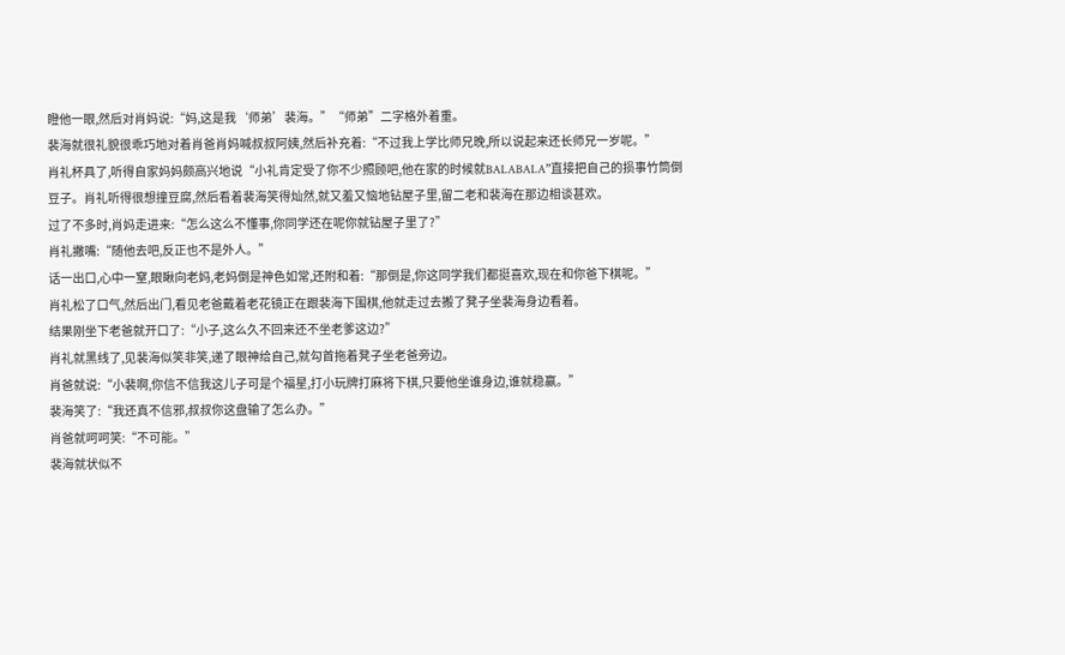瞪他一眼,然后对肖妈说:“妈,这是我‘师弟’裴海。”“师弟”二字格外着重。
裴海就很礼貌很乖巧地对着肖爸肖妈喊叔叔阿姨,然后补充着:“不过我上学比师兄晚,所以说起来还长师兄一岁呢。”
肖礼杯具了,听得自家妈妈颇高兴地说“小礼肯定受了你不少照顾吧,他在家的时候就BALABALA”直接把自己的损事竹筒倒豆子。肖礼听得很想撞豆腐,然后看着裴海笑得灿然,就又羞又恼地钻屋子里,留二老和裴海在那边相谈甚欢。
过了不多时,肖妈走进来:“怎么这么不懂事,你同学还在呢你就钻屋子里了?”
肖礼撇嘴:“随他去吧,反正也不是外人。”
话一出口,心中一窒,眼瞅向老妈,老妈倒是神色如常,还附和着:“那倒是,你这同学我们都挺喜欢,现在和你爸下棋呢。”
肖礼松了口气,然后出门,看见老爸戴着老花镜正在跟裴海下围棋,他就走过去搬了凳子坐裴海身边看着。
结果刚坐下老爸就开口了:“小子,这么久不回来还不坐老爹这边?”
肖礼就黑线了,见裴海似笑非笑,递了眼神给自己,就勾首拖着凳子坐老爸旁边。
肖爸就说:“小裴啊,你信不信我这儿子可是个福星,打小玩牌打麻将下棋,只要他坐谁身边,谁就稳赢。”
裴海笑了:“我还真不信邪,叔叔你这盘输了怎么办。”
肖爸就呵呵笑:“不可能。”
裴海就状似不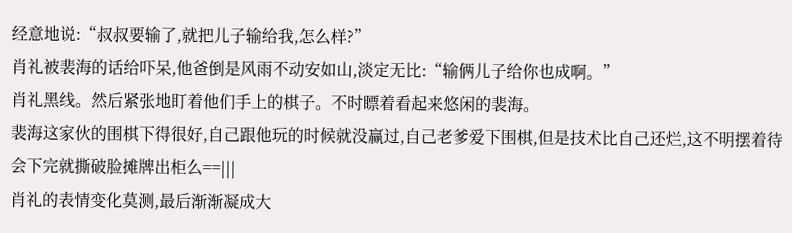经意地说:“叔叔要输了,就把儿子输给我,怎么样?”
肖礼被裴海的话给吓呆,他爸倒是风雨不动安如山,淡定无比:“输俩儿子给你也成啊。”
肖礼黑线。然后紧张地盯着他们手上的棋子。不时瞟着看起来悠闲的裴海。
裴海这家伙的围棋下得很好,自己跟他玩的时候就没赢过,自己老爹爱下围棋,但是技术比自己还烂,这不明摆着待会下完就撕破脸摊牌出柜么==|||
肖礼的表情变化莫测,最后渐渐凝成大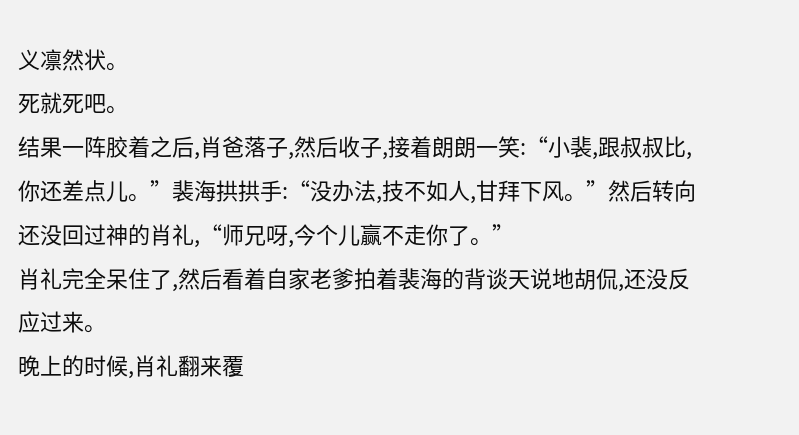义凛然状。
死就死吧。
结果一阵胶着之后,肖爸落子,然后收子,接着朗朗一笑:“小裴,跟叔叔比,你还差点儿。”裴海拱拱手:“没办法,技不如人,甘拜下风。”然后转向还没回过神的肖礼,“师兄呀,今个儿赢不走你了。”
肖礼完全呆住了,然后看着自家老爹拍着裴海的背谈天说地胡侃,还没反应过来。
晚上的时候,肖礼翻来覆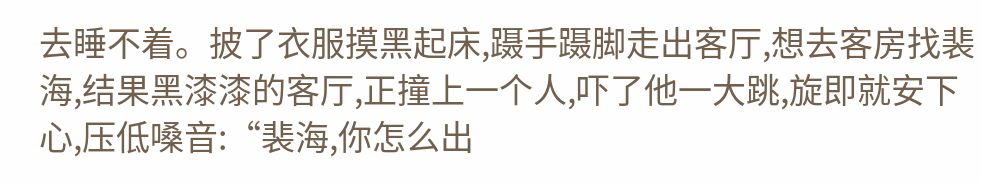去睡不着。披了衣服摸黑起床,蹑手蹑脚走出客厅,想去客房找裴海,结果黑漆漆的客厅,正撞上一个人,吓了他一大跳,旋即就安下心,压低嗓音:“裴海,你怎么出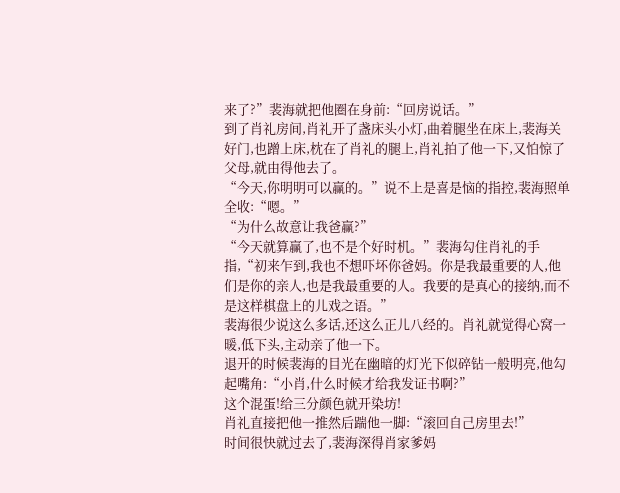来了?”裴海就把他圈在身前:“回房说话。”
到了肖礼房间,肖礼开了盏床头小灯,曲着腿坐在床上,裴海关好门,也蹭上床,枕在了肖礼的腿上,肖礼拍了他一下,又怕惊了父母,就由得他去了。
“今天,你明明可以赢的。”说不上是喜是恼的指控,裴海照单全收:“嗯。”
“为什么故意让我爸赢?”
“今天就算赢了,也不是个好时机。”裴海勾住肖礼的手指,“初来乍到,我也不想吓坏你爸妈。你是我最重要的人,他们是你的亲人,也是我最重要的人。我要的是真心的接纳,而不是这样棋盘上的儿戏之语。”
裴海很少说这么多话,还这么正儿八经的。肖礼就觉得心窝一暖,低下头,主动亲了他一下。
退开的时候裴海的目光在幽暗的灯光下似碎钻一般明亮,他勾起嘴角:“小肖,什么时候才给我发证书啊?”
这个混蛋!给三分颜色就开染坊!
肖礼直接把他一推然后踹他一脚:“滚回自己房里去!”
时间很快就过去了,裴海深得肖家爹妈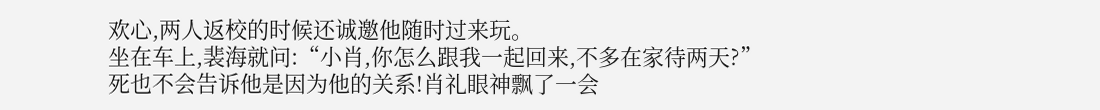欢心,两人返校的时候还诚邀他随时过来玩。
坐在车上,裴海就问:“小肖,你怎么跟我一起回来,不多在家待两天?”
死也不会告诉他是因为他的关系!肖礼眼神飘了一会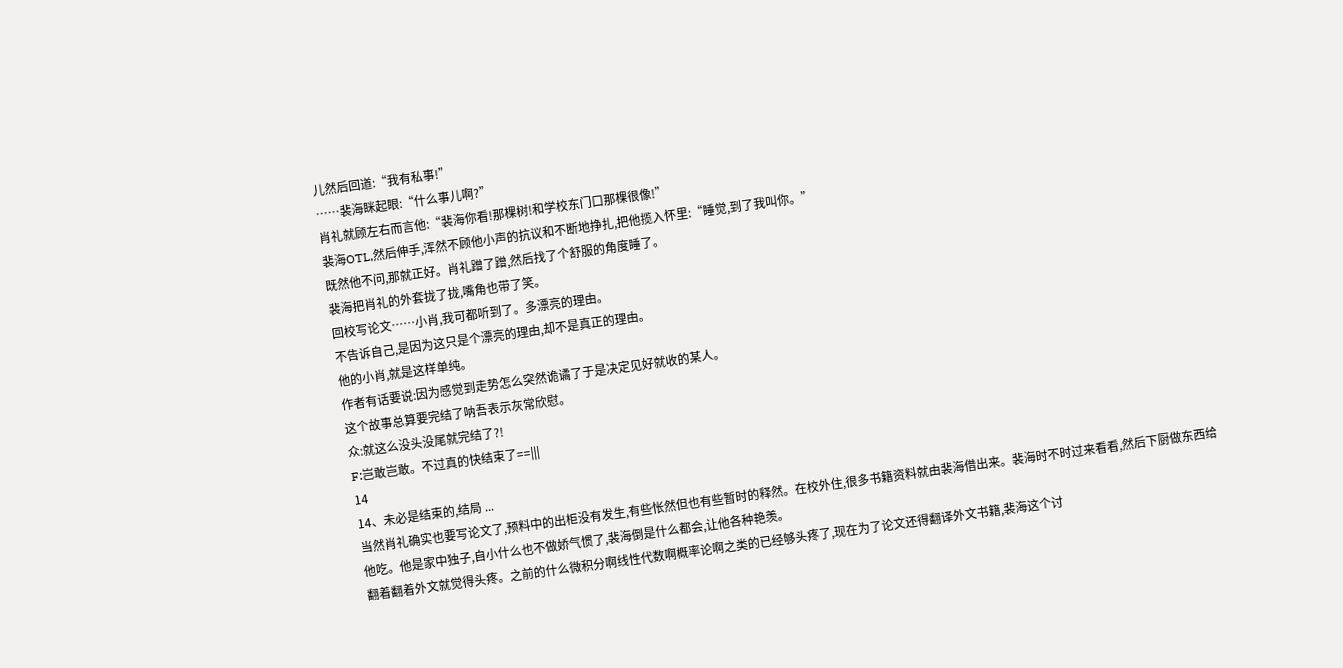儿然后回道:“我有私事!”
……裴海眯起眼:“什么事儿啊?”
肖礼就顾左右而言他:“裴海你看!那棵树!和学校东门口那棵很像!”
裴海OTL,然后伸手,浑然不顾他小声的抗议和不断地挣扎,把他揽入怀里:“睡觉,到了我叫你。”
既然他不问,那就正好。肖礼蹭了蹭,然后找了个舒服的角度睡了。
裴海把肖礼的外套拢了拢,嘴角也带了笑。
回校写论文……小肖,我可都听到了。多漂亮的理由。
不告诉自己,是因为这只是个漂亮的理由,却不是真正的理由。
他的小肖,就是这样单纯。
作者有话要说:因为感觉到走势怎么突然诡谲了于是决定见好就收的某人。
这个故事总算要完结了呐吾表示灰常欣慰。
众:就这么没头没尾就完结了?!
F:岂敢岂敢。不过真的快结束了==|||
14
14、未必是结束的,结局 ...
当然肖礼确实也要写论文了,预料中的出柜没有发生,有些怅然但也有些暂时的释然。在校外住,很多书籍资料就由裴海借出来。裴海时不时过来看看,然后下厨做东西给他吃。他是家中独子,自小什么也不做娇气惯了,裴海倒是什么都会,让他各种艳羡。
翻着翻着外文就觉得头疼。之前的什么微积分啊线性代数啊概率论啊之类的已经够头疼了,现在为了论文还得翻译外文书籍,裴海这个讨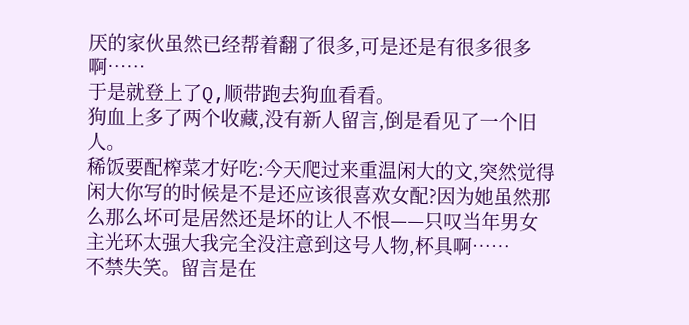厌的家伙虽然已经帮着翻了很多,可是还是有很多很多啊……
于是就登上了Q,顺带跑去狗血看看。
狗血上多了两个收藏,没有新人留言,倒是看见了一个旧人。
稀饭要配榨菜才好吃:今天爬过来重温闲大的文,突然觉得闲大你写的时候是不是还应该很喜欢女配?因为她虽然那么那么坏可是居然还是坏的让人不恨——只叹当年男女主光环太强大我完全没注意到这号人物,杯具啊……
不禁失笑。留言是在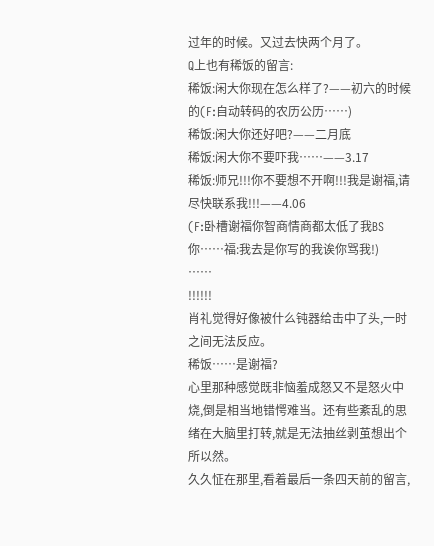过年的时候。又过去快两个月了。
Q上也有稀饭的留言:
稀饭:闲大你现在怎么样了?——初六的时候的(F:自动转码的农历公历……)
稀饭:闲大你还好吧?——二月底
稀饭:闲大你不要吓我……——3.17
稀饭:师兄!!!你不要想不开啊!!!我是谢福,请尽快联系我!!!——4.06
(F:卧槽谢福你智商情商都太低了我BS你……福:我去是你写的我诶你骂我!)
……
!!!!!!
肖礼觉得好像被什么钝器给击中了头,一时之间无法反应。
稀饭……是谢福?
心里那种感觉既非恼羞成怒又不是怒火中烧,倒是相当地错愕难当。还有些紊乱的思绪在大脑里打转,就是无法抽丝剥茧想出个所以然。
久久怔在那里,看着最后一条四天前的留言,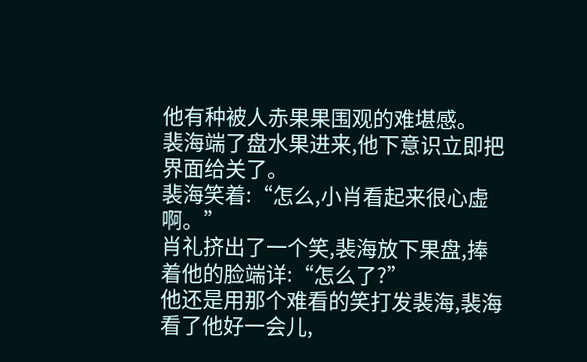他有种被人赤果果围观的难堪感。
裴海端了盘水果进来,他下意识立即把界面给关了。
裴海笑着:“怎么,小肖看起来很心虚啊。”
肖礼挤出了一个笑,裴海放下果盘,捧着他的脸端详:“怎么了?”
他还是用那个难看的笑打发裴海,裴海看了他好一会儿,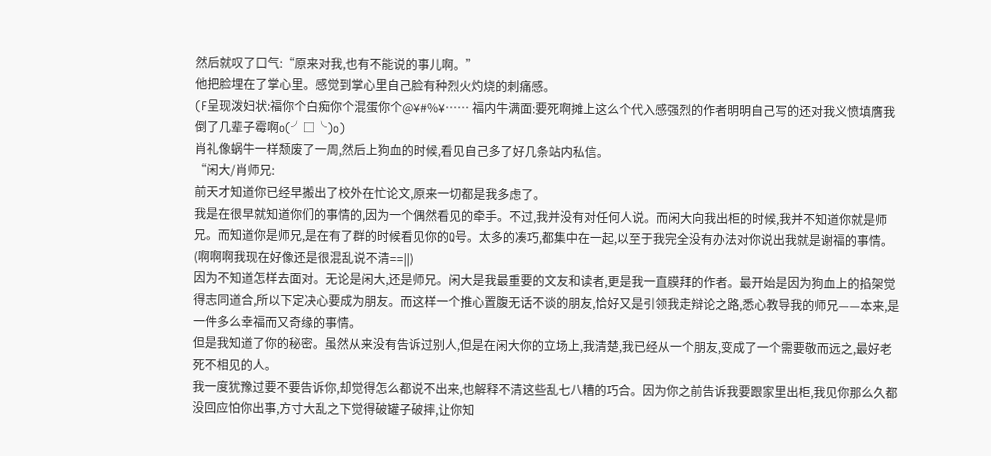然后就叹了口气:“原来对我,也有不能说的事儿啊。”
他把脸埋在了掌心里。感觉到掌心里自己脸有种烈火灼烧的刺痛感。
(F呈现泼妇状:福你个白痴你个混蛋你个@¥#%¥…… 福内牛满面:要死啊摊上这么个代入感强烈的作者明明自己写的还对我义愤填膺我倒了几辈子霉啊o(╯□╰)o)
肖礼像蜗牛一样颓废了一周,然后上狗血的时候,看见自己多了好几条站内私信。
“闲大/肖师兄:
前天才知道你已经早搬出了校外在忙论文,原来一切都是我多虑了。
我是在很早就知道你们的事情的,因为一个偶然看见的牵手。不过,我并没有对任何人说。而闲大向我出柜的时候,我并不知道你就是师兄。而知道你是师兄,是在有了群的时候看见你的Q号。太多的凑巧,都集中在一起,以至于我完全没有办法对你说出我就是谢福的事情。(啊啊啊我现在好像还是很混乱说不清==||)
因为不知道怎样去面对。无论是闲大,还是师兄。闲大是我最重要的文友和读者,更是我一直膜拜的作者。最开始是因为狗血上的掐架觉得志同道合,所以下定决心要成为朋友。而这样一个推心置腹无话不谈的朋友,恰好又是引领我走辩论之路,悉心教导我的师兄——本来,是一件多么幸福而又奇缘的事情。
但是我知道了你的秘密。虽然从来没有告诉过别人,但是在闲大你的立场上,我清楚,我已经从一个朋友,变成了一个需要敬而远之,最好老死不相见的人。
我一度犹豫过要不要告诉你,却觉得怎么都说不出来,也解释不清这些乱七八糟的巧合。因为你之前告诉我要跟家里出柜,我见你那么久都没回应怕你出事,方寸大乱之下觉得破罐子破摔,让你知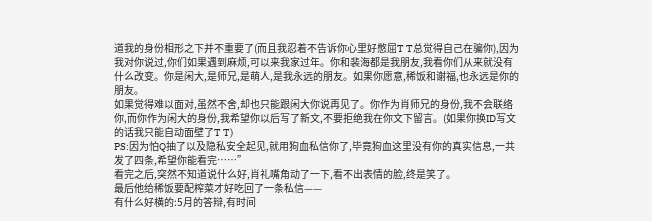道我的身份相形之下并不重要了(而且我忍着不告诉你心里好憋屈T T总觉得自己在骗你),因为我对你说过,你们如果遇到麻烦,可以来我家过年。你和裴海都是我朋友,我看你们从来就没有什么改变。你是闲大,是师兄,是萌人,是我永远的朋友。如果你愿意,稀饭和谢福,也永远是你的朋友。
如果觉得难以面对,虽然不舍,却也只能跟闲大你说再见了。你作为肖师兄的身份,我不会联络你,而你作为闲大的身份,我希望你以后写了新文,不要拒绝我在你文下留言。(如果你换ID写文的话我只能自动面壁了T T)
PS:因为怕Q抽了以及隐私安全起见,就用狗血私信你了,毕竟狗血这里没有你的真实信息,一共发了四条,希望你能看完……”
看完之后,突然不知道说什么好,肖礼嘴角动了一下,看不出表情的脸,终是笑了。
最后他给稀饭要配榨菜才好吃回了一条私信——
有什么好横的:5月的答辩,有时间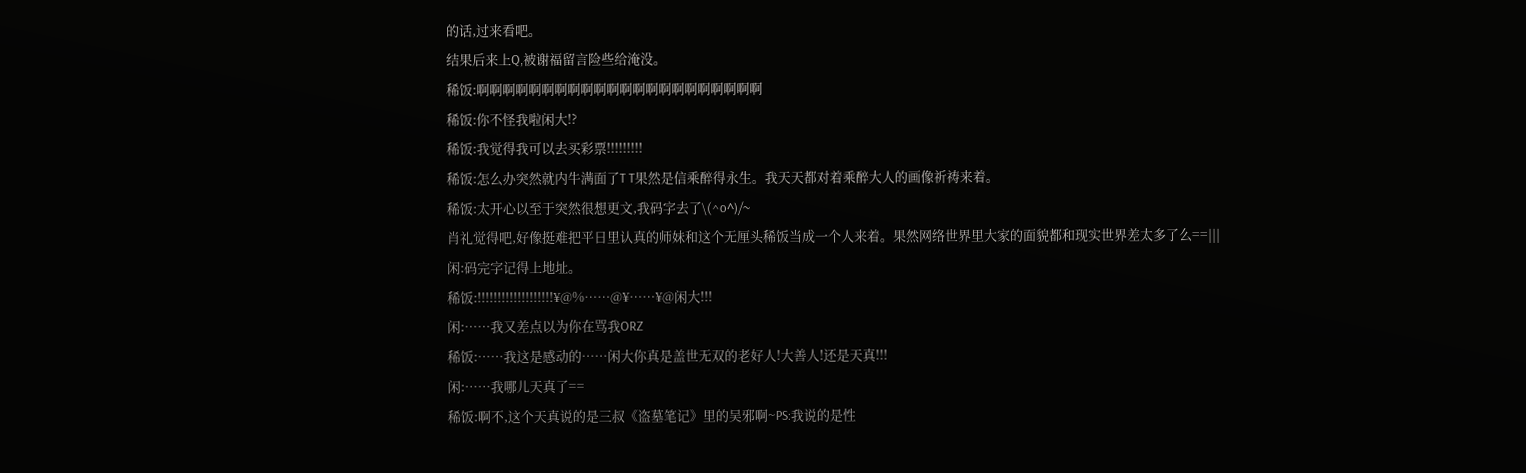的话,过来看吧。
结果后来上Q,被谢福留言险些给淹没。
稀饭:啊啊啊啊啊啊啊啊啊啊啊啊啊啊啊啊啊啊啊啊啊啊
稀饭:你不怪我啦闲大!?
稀饭:我觉得我可以去买彩票!!!!!!!!!
稀饭:怎么办突然就内牛满面了T T果然是信乘醉得永生。我天天都对着乘醉大人的画像祈祷来着。
稀饭:太开心以至于突然很想更文,我码字去了\(^o^)/~
肖礼觉得吧,好像挺难把平日里认真的师妹和这个无厘头稀饭当成一个人来着。果然网络世界里大家的面貌都和现实世界差太多了么==|||
闲:码完字记得上地址。
稀饭:!!!!!!!!!!!!!!!!!!!¥@%……@¥……¥@闲大!!!
闲:……我又差点以为你在骂我ORZ
稀饭:……我这是感动的……闲大你真是盖世无双的老好人!大善人!还是天真!!!
闲:……我哪儿天真了==
稀饭:啊不,这个天真说的是三叔《盗墓笔记》里的吴邪啊~PS:我说的是性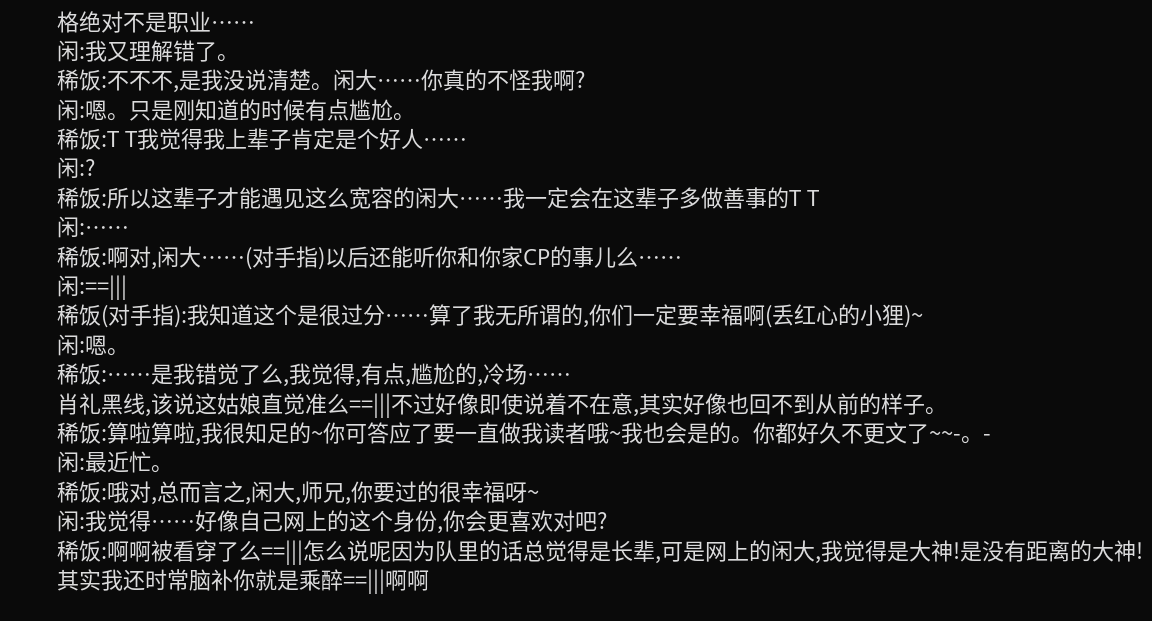格绝对不是职业……
闲:我又理解错了。
稀饭:不不不,是我没说清楚。闲大……你真的不怪我啊?
闲:嗯。只是刚知道的时候有点尴尬。
稀饭:T T我觉得我上辈子肯定是个好人……
闲:?
稀饭:所以这辈子才能遇见这么宽容的闲大……我一定会在这辈子多做善事的T T
闲:……
稀饭:啊对,闲大……(对手指)以后还能听你和你家CP的事儿么……
闲:==|||
稀饭(对手指):我知道这个是很过分……算了我无所谓的,你们一定要幸福啊(丢红心的小狸)~
闲:嗯。
稀饭:……是我错觉了么,我觉得,有点,尴尬的,冷场……
肖礼黑线,该说这姑娘直觉准么==|||不过好像即使说着不在意,其实好像也回不到从前的样子。
稀饭:算啦算啦,我很知足的~你可答应了要一直做我读者哦~我也会是的。你都好久不更文了~~-。-
闲:最近忙。
稀饭:哦对,总而言之,闲大,师兄,你要过的很幸福呀~
闲:我觉得……好像自己网上的这个身份,你会更喜欢对吧?
稀饭:啊啊被看穿了么==|||怎么说呢因为队里的话总觉得是长辈,可是网上的闲大,我觉得是大神!是没有距离的大神!其实我还时常脑补你就是乘醉==|||啊啊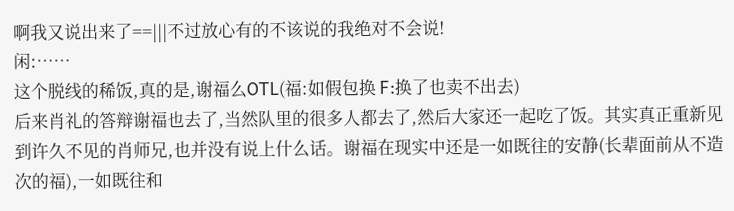啊我又说出来了==|||不过放心有的不该说的我绝对不会说!
闲:……
这个脱线的稀饭,真的是,谢福么OTL(福:如假包换 F:换了也卖不出去)
后来肖礼的答辩谢福也去了,当然队里的很多人都去了,然后大家还一起吃了饭。其实真正重新见到许久不见的肖师兄,也并没有说上什么话。谢福在现实中还是一如既往的安静(长辈面前从不造次的福),一如既往和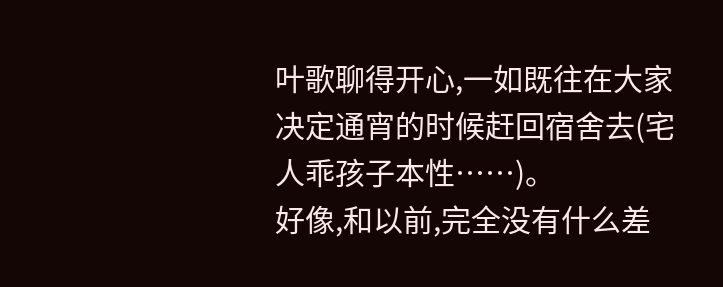叶歌聊得开心,一如既往在大家决定通宵的时候赶回宿舍去(宅人乖孩子本性……)。
好像,和以前,完全没有什么差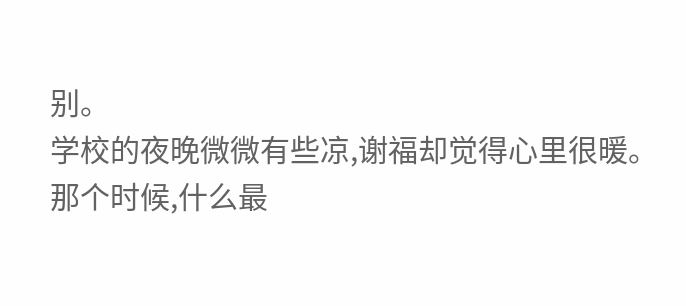别。
学校的夜晚微微有些凉,谢福却觉得心里很暖。
那个时候,什么最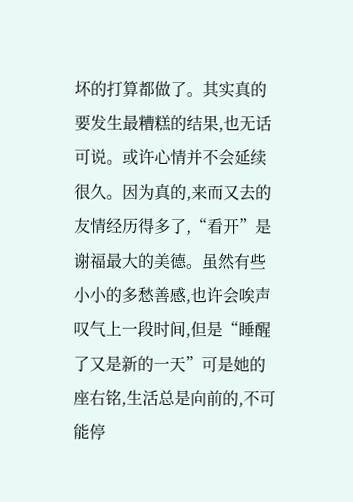坏的打算都做了。其实真的要发生最糟糕的结果,也无话可说。或许心情并不会延续很久。因为真的,来而又去的友情经历得多了,“看开”是谢福最大的美德。虽然有些小小的多愁善感,也许会唉声叹气上一段时间,但是“睡醒了又是新的一天”可是她的座右铭,生活总是向前的,不可能停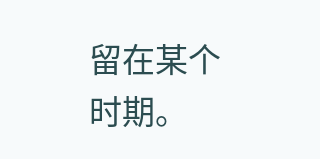留在某个时期。